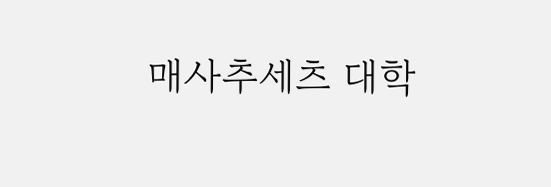매사추세츠 대학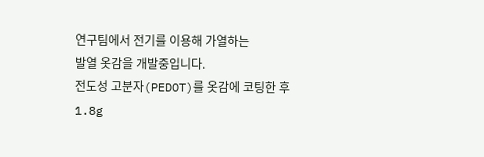연구팀에서 전기를 이용해 가열하는
발열 옷감을 개발중입니다.
전도성 고분자(PEDOT)를 옷감에 코팅한 후
1.8g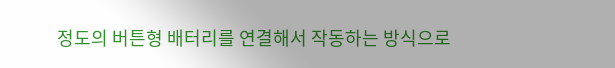정도의 버튼형 배터리를 연결해서 작동하는 방식으로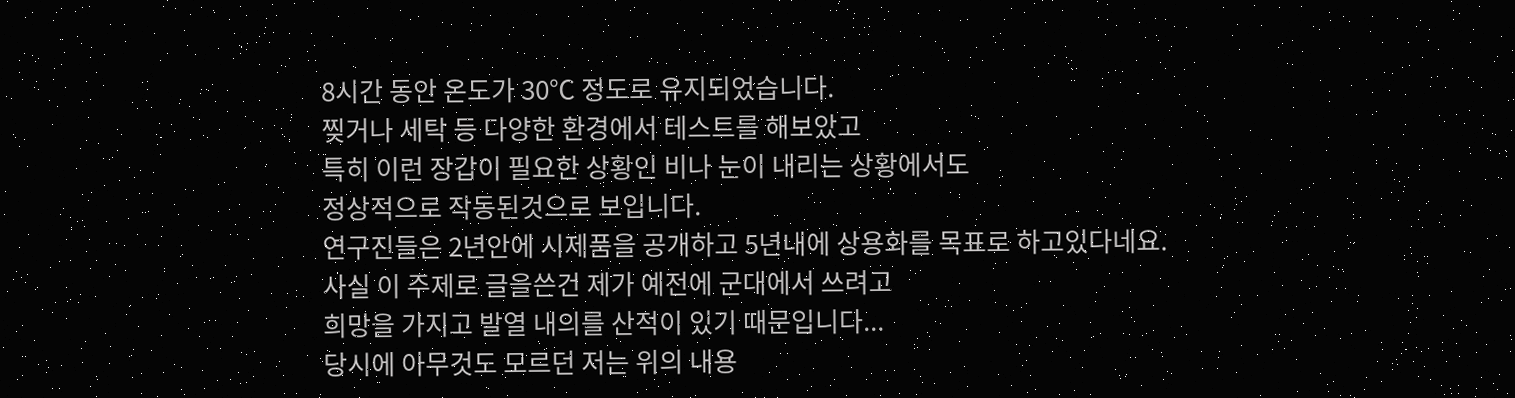8시간 동안 온도가 30℃ 정도로 유지되었습니다.
찢거나 세탁 등 다양한 환경에서 테스트를 해보았고
특히 이런 장갑이 필요한 상황인 비나 눈이 내리는 상황에서도
정상적으로 작동된것으로 보입니다.
연구진들은 2년안에 시제품을 공개하고 5년내에 상용화를 목표로 하고있다네요.
사실 이 주제로 글을쓴건 제가 예전에 군대에서 쓰려고
희망을 가지고 발열 내의를 산적이 있기 때문입니다...
당시에 아무것도 모르던 저는 위의 내용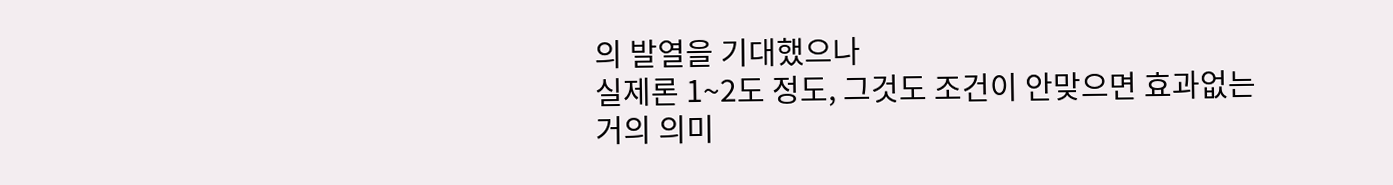의 발열을 기대했으나
실제론 1~2도 정도, 그것도 조건이 안맞으면 효과없는
거의 의미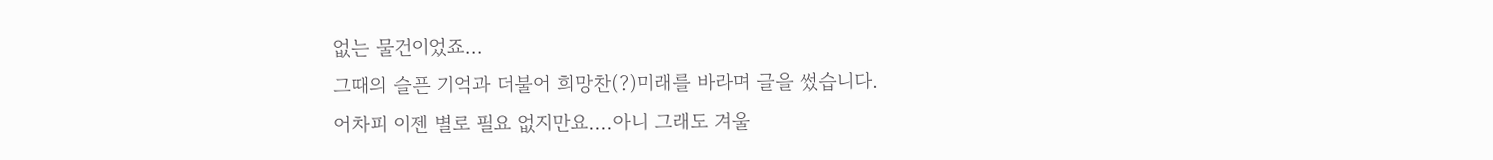없는 물건이었죠...
그때의 슬픈 기억과 더불어 희망찬(?)미래를 바라며 글을 썼습니다.
어차피 이젠 별로 필요 없지만요....아니 그래도 겨울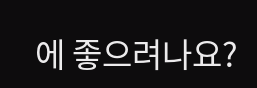에 좋으려나요?